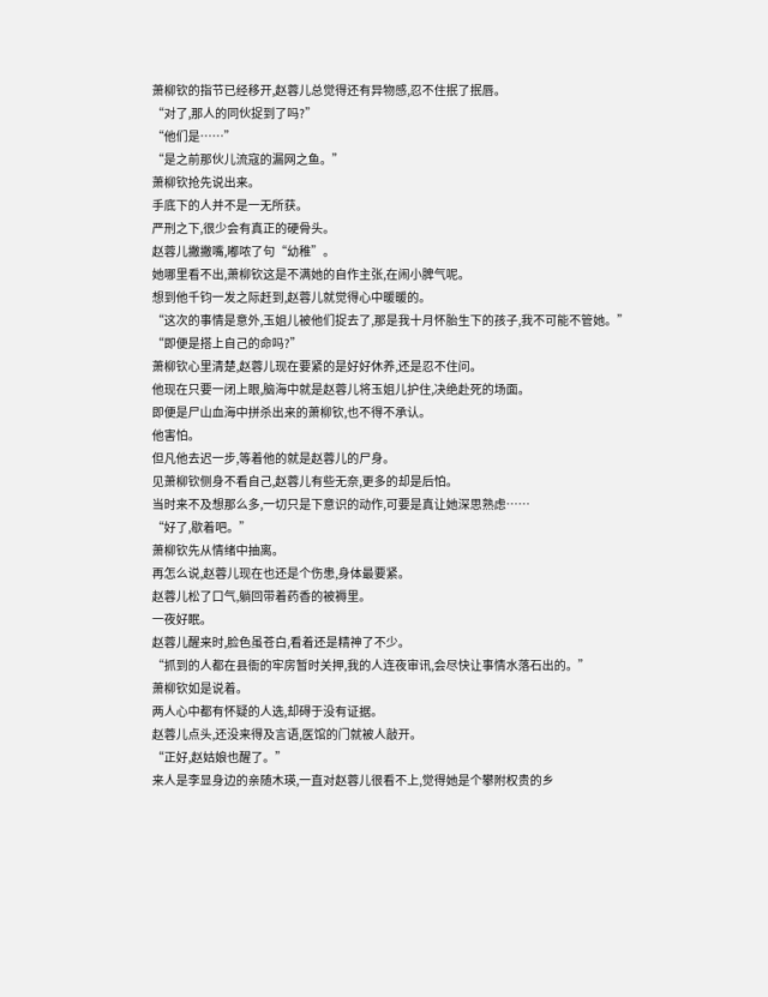萧柳钦的指节已经移开,赵蓉儿总觉得还有异物感,忍不住抿了抿唇。
“对了,那人的同伙捉到了吗?”
“他们是……”
“是之前那伙儿流寇的漏网之鱼。”
萧柳钦抢先说出来。
手底下的人并不是一无所获。
严刑之下,很少会有真正的硬骨头。
赵蓉儿撇撇嘴,嘟哝了句“幼稚”。
她哪里看不出,萧柳钦这是不满她的自作主张,在闹小脾气呢。
想到他千钧一发之际赶到,赵蓉儿就觉得心中暖暖的。
“这次的事情是意外,玉姐儿被他们捉去了,那是我十月怀胎生下的孩子,我不可能不管她。”
“即便是搭上自己的命吗?”
萧柳钦心里清楚,赵蓉儿现在要紧的是好好休养,还是忍不住问。
他现在只要一闭上眼,脑海中就是赵蓉儿将玉姐儿护住,决绝赴死的场面。
即便是尸山血海中拼杀出来的萧柳钦,也不得不承认。
他害怕。
但凡他去迟一步,等着他的就是赵蓉儿的尸身。
见萧柳钦侧身不看自己,赵蓉儿有些无奈,更多的却是后怕。
当时来不及想那么多,一切只是下意识的动作,可要是真让她深思熟虑……
“好了,歇着吧。”
萧柳钦先从情绪中抽离。
再怎么说,赵蓉儿现在也还是个伤患,身体最要紧。
赵蓉儿松了口气,躺回带着药香的被褥里。
一夜好眠。
赵蓉儿醒来时,脸色虽苍白,看着还是精神了不少。
“抓到的人都在县衙的牢房暂时关押,我的人连夜审讯,会尽快让事情水落石出的。”
萧柳钦如是说着。
两人心中都有怀疑的人选,却碍于没有证据。
赵蓉儿点头,还没来得及言语,医馆的门就被人敲开。
“正好,赵姑娘也醒了。”
来人是李显身边的亲随木瑛,一直对赵蓉儿很看不上,觉得她是个攀附权贵的乡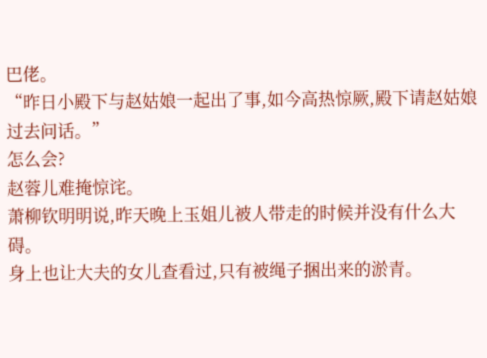巴佬。
“昨日小殿下与赵姑娘一起出了事,如今高热惊厥,殿下请赵姑娘过去问话。”
怎么会?
赵蓉儿难掩惊诧。
萧柳钦明明说,昨天晚上玉姐儿被人带走的时候并没有什么大碍。
身上也让大夫的女儿查看过,只有被绳子捆出来的淤青。